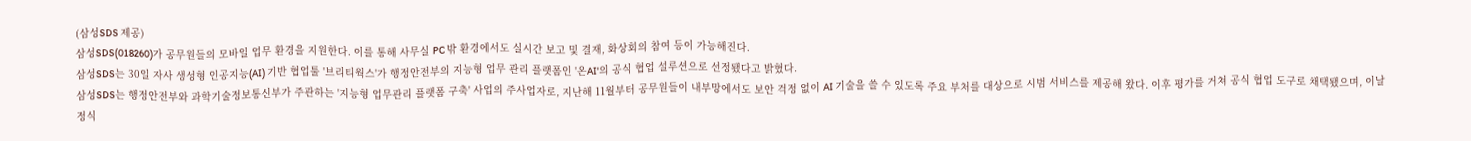(삼성SDS 제공)
삼성SDS(018260)가 공무원들의 모바일 업무 환경을 지원한다. 이를 통해 사무실 PC 밖 환경에서도 실시간 보고 및 결재, 화상회의 참여 등이 가능해진다.
삼성SDS는 30일 자사 생성형 인공지능(AI) 기반 협업툴 '브리티웍스'가 행정안전부의 지능형 업무 관리 플랫폼인 '온AI'의 공식 협업 설루션으로 선정됐다고 밝혔다.
삼성SDS는 행정안전부와 과학기술정보통신부가 주관하는 '지능형 업무관리 플랫폼 구축' 사업의 주사업자로, 지난해 11월부터 공무원들이 내부망에서도 보안 걱정 없이 AI 기술을 쓸 수 있도록 주요 부처를 대상으로 시범 서비스를 제공해 왔다. 이후 평가를 거쳐 공식 협업 도구로 채택됐으며, 이날 정식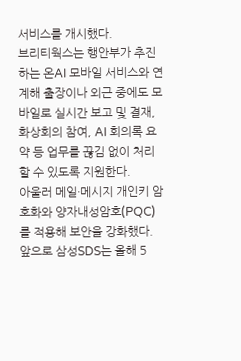서비스를 개시했다.
브리티웍스는 행안부가 추진하는 온AI 모바일 서비스와 연계해 출장이나 외근 중에도 모바일로 실시간 보고 및 결재, 화상회의 참여, AI 회의록 요약 등 업무를 끊김 없이 처리할 수 있도록 지원한다.
아울러 메일·메시지 개인키 암호화와 양자내성암호(PQC)를 적용해 보안을 강화했다.
앞으로 삼성SDS는 올해 5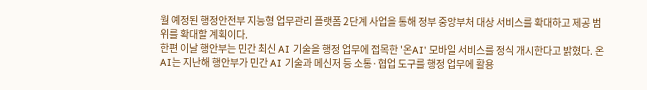월 예정된 행정안전부 지능형 업무관리 플랫폼 2단계 사업을 통해 정부 중앙부처 대상 서비스를 확대하고 제공 범위를 확대할 계획이다.
한편 이날 행안부는 민간 최신 AI 기술을 행정 업무에 접목한 '온AI' 모바일 서비스를 정식 개시한다고 밝혔다. 온AI는 지난해 행안부가 민간 AI 기술과 메신저 등 소통·협업 도구를 행정 업무에 활용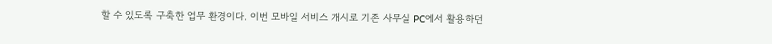할 수 있도록 구축한 업무 환경이다. 이번 모바일 서비스 개시로 기존 사무실 PC에서 활용하던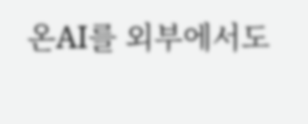온AI를 외부에서도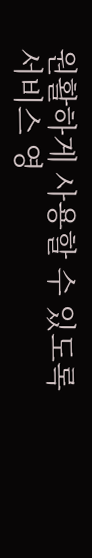원활하게 사용할 수 있도록 서비스 영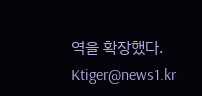역을 확장했다.
Ktiger@news1.kr